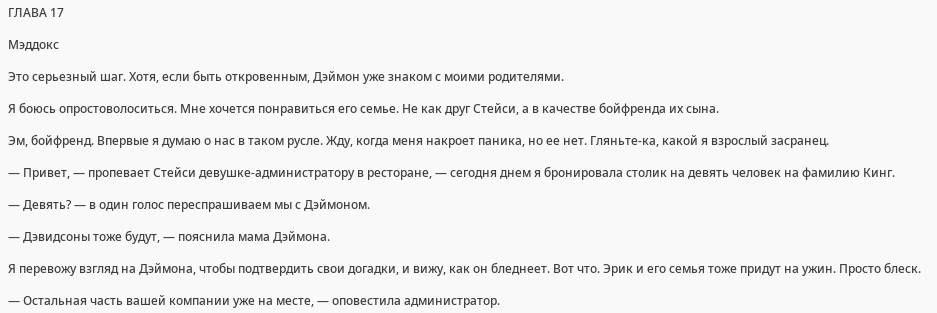ГЛАВА 17

Мэддокс

Это серьезный шаг. Хотя, если быть откровенным, Дэймон уже знаком с моими родителями.

Я боюсь опростоволоситься. Мне хочется понравиться его семье. Не как друг Стейси, а в качестве бойфренда их сына.

Эм, бойфренд. Впервые я думаю о нас в таком русле. Жду, когда меня накроет паника, но ее нет. Гляньте-ка, какой я взрослый засранец.

— Привет, — пропевает Стейси девушке-администратору в ресторане, — сегодня днем я бронировала столик на девять человек на фамилию Кинг.

— Девять? — в один голос переспрашиваем мы с Дэймоном.

— Дэвидсоны тоже будут, — пояснила мама Дэймона.

Я перевожу взгляд на Дэймона, чтобы подтвердить свои догадки, и вижу, как он бледнеет. Вот что. Эрик и его семья тоже придут на ужин. Просто блеск.

— Остальная часть вашей компании уже на месте, — оповестила администратор.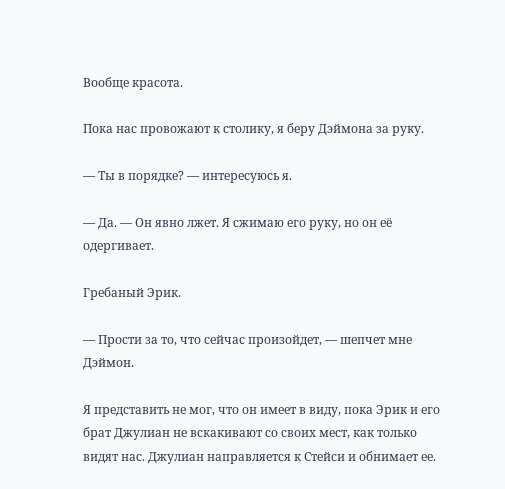Вообще красота.

Пока нас провожают к столику, я беру Дэймона за руку.

— Ты в порядке? — интересуюсь я.

— Да. — Он явно лжет. Я сжимаю его руку, но он её одергивает.

Гребаный Эрик.

— Прости за то, что сейчас произойдет, — шепчет мне Дэймон.

Я представить не мог, что он имеет в виду, пока Эрик и его брат Джулиан не вскакивают со своих мест, как только видят нас. Джулиан направляется к Стейси и обнимает ее.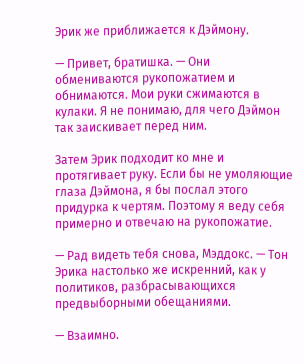Эрик же приближается к Дэймону.

— Привет, братишка. — Они обмениваются рукопожатием и обнимаются. Мои руки сжимаются в кулаки. Я не понимаю, для чего Дэймон так заискивает перед ним.

Затем Эрик подходит ко мне и протягивает руку. Если бы не умоляющие глаза Дэймона, я бы послал этого придурка к чертям. Поэтому я веду себя примерно и отвечаю на рукопожатие.

— Рад видеть тебя снова, Мэддокс. — Тон Эрика настолько же искренний, как у политиков, разбрасывающихся предвыборными обещаниями.

— Взаимно.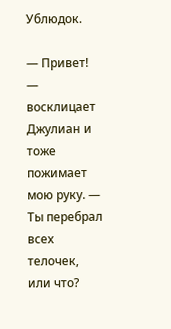Ублюдок.

— Привет! — восклицает Джулиан и тоже пожимает мою руку. — Ты перебрал всех телочек, или что?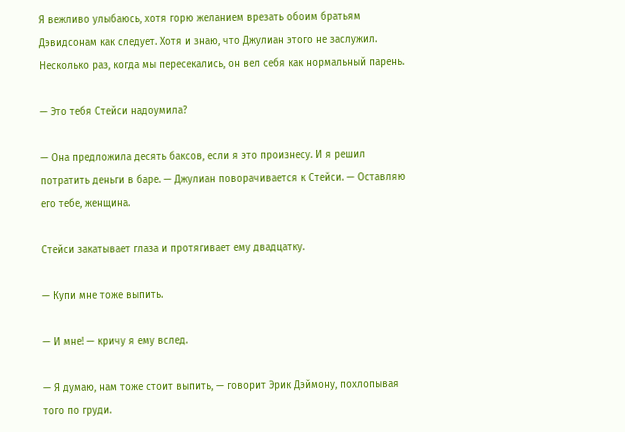Я вежливо улыбаюсь, хотя горю желанием врезать обоим братьям Дэвидсонам как следует. Хотя и знаю, что Джулиан этого не заслужил. Несколько раз, когда мы пересекались, он вел себя как нормальный парень.

— Это тебя Стейси надоумила?

— Она предложила десять баксов, если я это произнесу. И я решил потратить деньги в баре. — Джулиан поворачивается к Стейси. — Оставляю его тебе, женщина.

Стейси закатывает глаза и протягивает ему двадцатку.

— Купи мне тоже выпить.

— И мне! — кричу я ему вслед.

— Я думаю, нам тоже стоит выпить, — говорит Эрик Дэймону, похлопывая того по груди.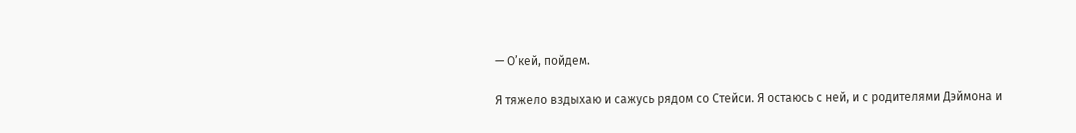— О’кей, пойдем.

Я тяжело вздыхаю и сажусь рядом со Стейси. Я остаюсь с ней, и с родителями Дэймона и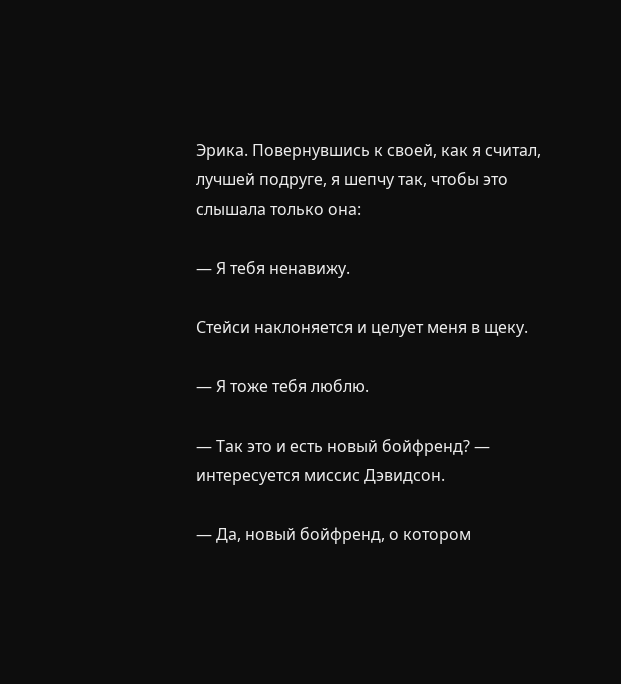Эрика. Повернувшись к своей, как я считал, лучшей подруге, я шепчу так, чтобы это слышала только она:

— Я тебя ненавижу.

Стейси наклоняется и целует меня в щеку.

— Я тоже тебя люблю.

— Так это и есть новый бойфренд? — интересуется миссис Дэвидсон.

— Да, новый бойфренд, о котором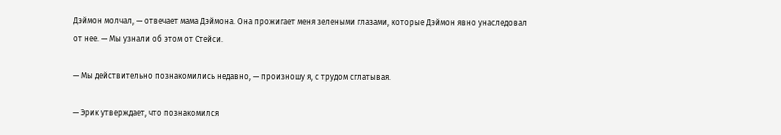Дэймон молчал, — отвечает мама Дэймона. Она прожигает меня зелеными глазами, которые Дэймон явно унаследовал от нее. — Мы узнали об этом от Стейси.

— Мы действительно познакомились недавно, — произношу я, с трудом сглатывая.

— Эрик утверждает, что познакомился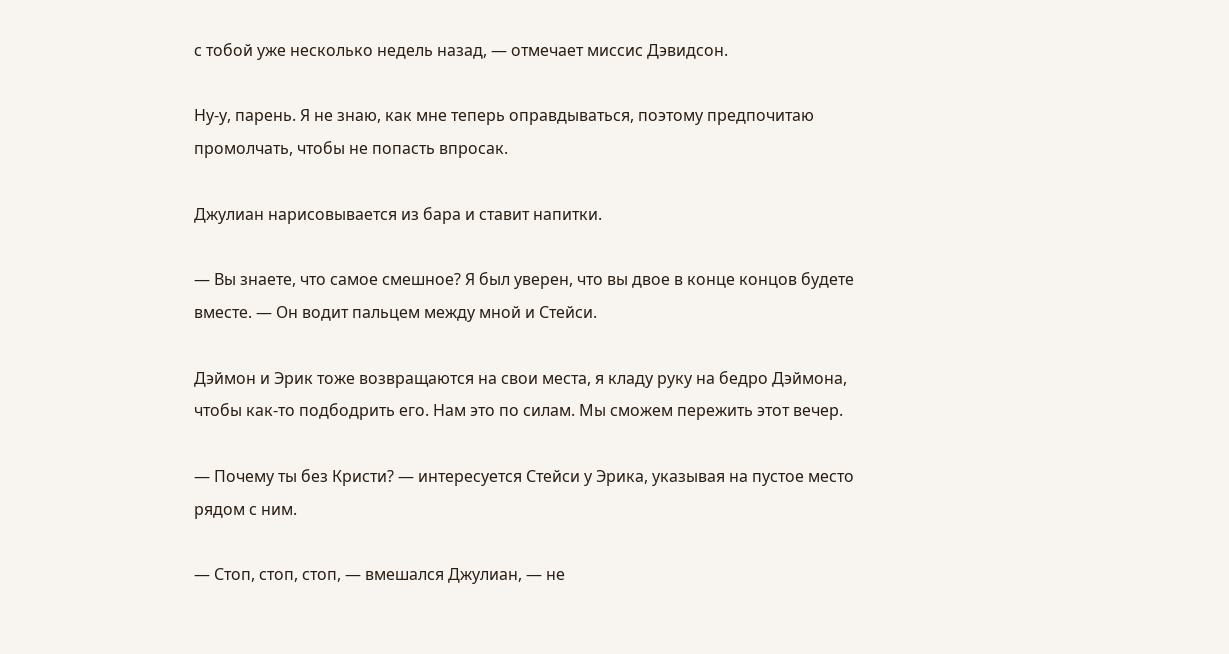с тобой уже несколько недель назад, — отмечает миссис Дэвидсон.

Ну-у, парень. Я не знаю, как мне теперь оправдываться, поэтому предпочитаю промолчать, чтобы не попасть впросак.

Джулиан нарисовывается из бара и ставит напитки.

— Вы знаете, что самое смешное? Я был уверен, что вы двое в конце концов будете вместе. — Он водит пальцем между мной и Стейси.

Дэймон и Эрик тоже возвращаются на свои места, я кладу руку на бедро Дэймона, чтобы как-то подбодрить его. Нам это по силам. Мы сможем пережить этот вечер.

— Почему ты без Кристи? — интересуется Стейси у Эрика, указывая на пустое место рядом с ним.

— Стоп, стоп, стоп, — вмешался Джулиан, — не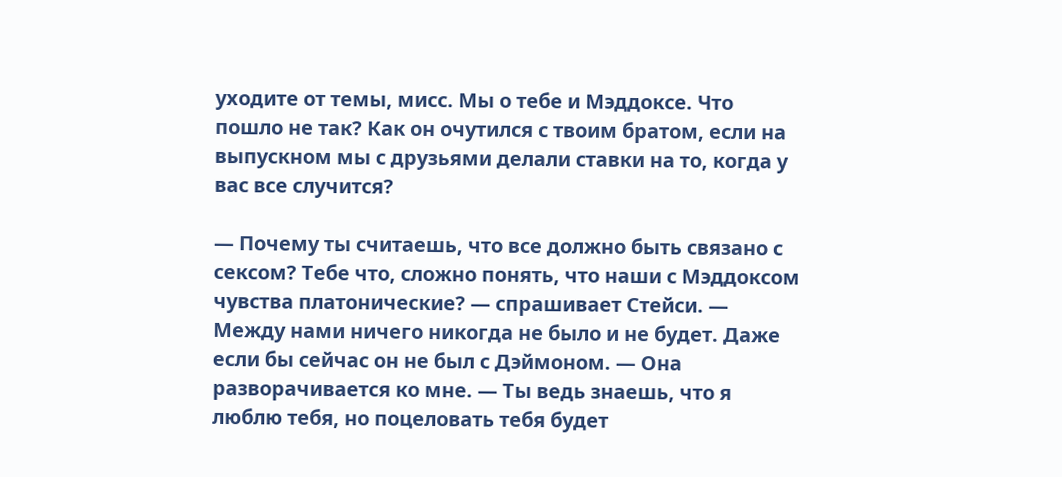уходите от темы, мисс. Мы о тебе и Мэддоксе. Что пошло не так? Как он очутился с твоим братом, если на выпускном мы с друзьями делали ставки на то, когда у вас все случится?

— Почему ты считаешь, что все должно быть связано с сексом? Тебе что, сложно понять, что наши с Мэддоксом чувства платонические? — спрашивает Стейси. — Между нами ничего никогда не было и не будет. Даже если бы сейчас он не был с Дэймоном. — Она разворачивается ко мне. — Ты ведь знаешь, что я люблю тебя, но поцеловать тебя будет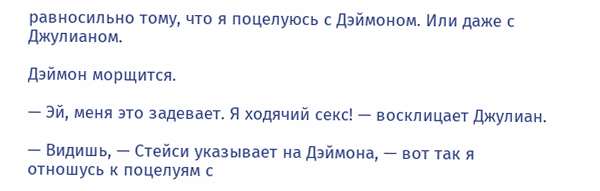равносильно тому, что я поцелуюсь с Дэймоном. Или даже с Джулианом.

Дэймон морщится.

— Эй, меня это задевает. Я ходячий секс! — восклицает Джулиан.

— Видишь, — Стейси указывает на Дэймона, — вот так я отношусь к поцелуям с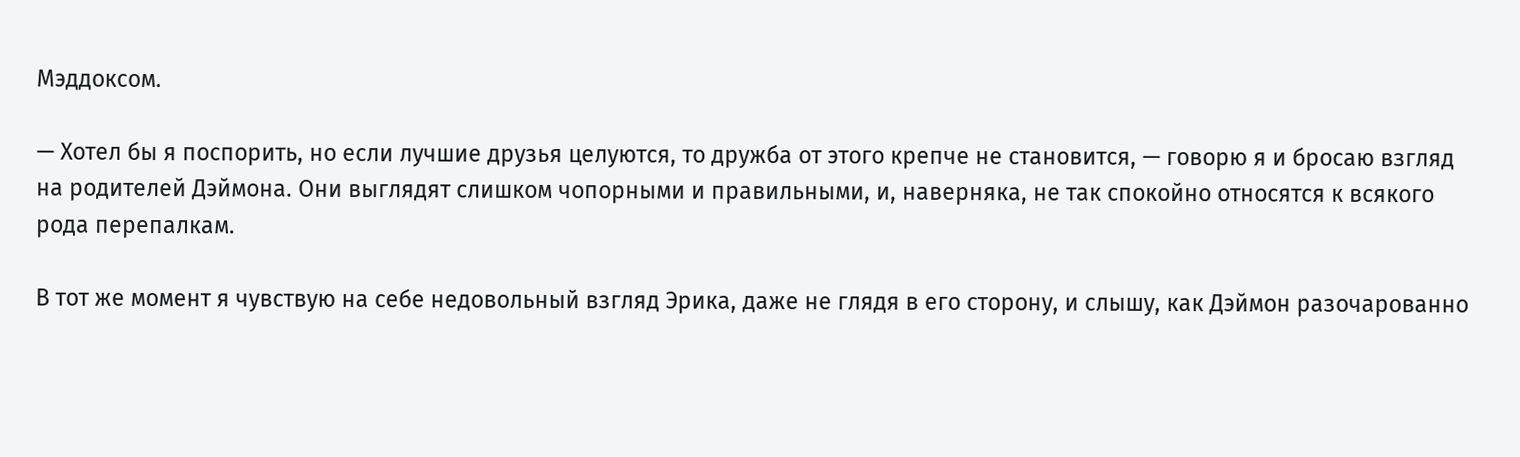Мэддоксом.

— Хотел бы я поспорить, но если лучшие друзья целуются, то дружба от этого крепче не становится, — говорю я и бросаю взгляд на родителей Дэймона. Они выглядят слишком чопорными и правильными, и, наверняка, не так спокойно относятся к всякого рода перепалкам.

В тот же момент я чувствую на себе недовольный взгляд Эрика, даже не глядя в его сторону, и слышу, как Дэймон разочарованно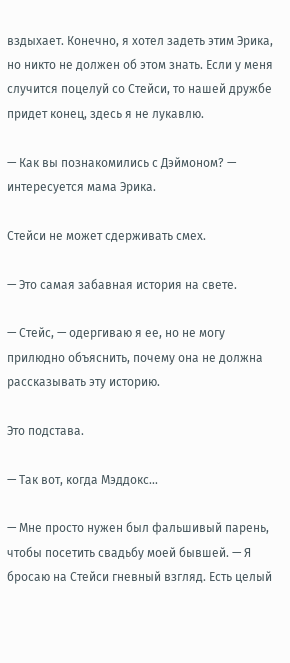вздыхает. Конечно, я хотел задеть этим Эрика, но никто не должен об этом знать. Если у меня случится поцелуй со Стейси, то нашей дружбе придет конец, здесь я не лукавлю.

— Как вы познакомились с Дэймоном? — интересуется мама Эрика.

Стейси не может сдерживать смех.

— Это самая забавная история на свете.

— Стейс, — одергиваю я ее, но не могу прилюдно объяснить, почему она не должна рассказывать эту историю.

Это подстава.

— Так вот, когда Мэддокс...

— Мне просто нужен был фальшивый парень, чтобы посетить свадьбу моей бывшей. — Я бросаю на Стейси гневный взгляд. Есть целый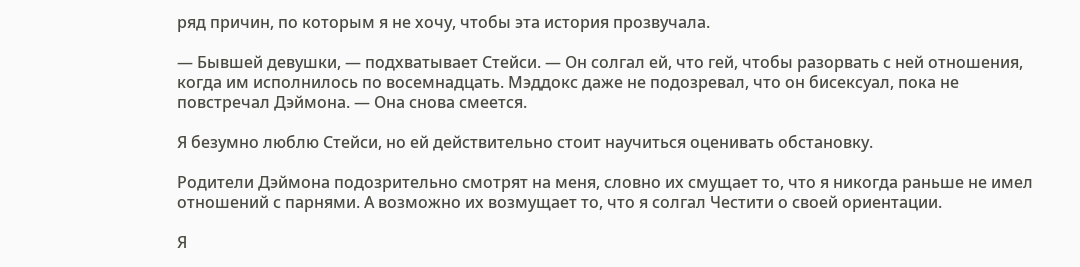ряд причин, по которым я не хочу, чтобы эта история прозвучала.

— Бывшей девушки, — подхватывает Стейси. — Он солгал ей, что гей, чтобы разорвать с ней отношения, когда им исполнилось по восемнадцать. Мэддокс даже не подозревал, что он бисексуал, пока не повстречал Дэймона. — Она снова смеется.

Я безумно люблю Стейси, но ей действительно стоит научиться оценивать обстановку.

Родители Дэймона подозрительно смотрят на меня, словно их смущает то, что я никогда раньше не имел отношений с парнями. А возможно их возмущает то, что я солгал Честити о своей ориентации.

Я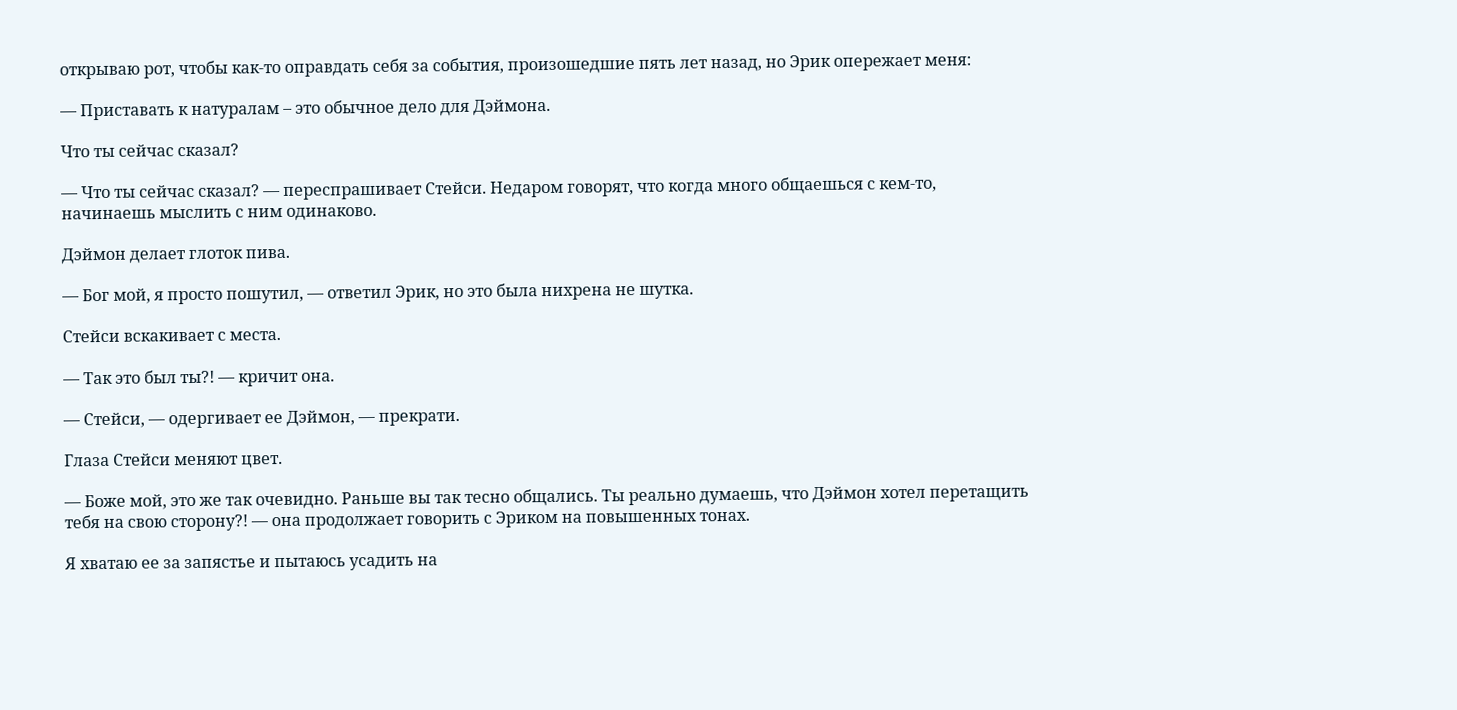открываю рот, чтобы как-то оправдать себя за события, произошедшие пять лет назад, но Эрик опережает меня:

— Приставать к натуралам – это обычное дело для Дэймона.

Что ты сейчас сказал?

— Что ты сейчас сказал? — переспрашивает Стейси. Недаром говорят, что когда много общаешься с кем-то, начинаешь мыслить с ним одинаково.

Дэймон делает глоток пива.

— Бог мой, я просто пошутил, — ответил Эрик, но это была нихрена не шутка.

Стейси вскакивает с места.

— Так это был ты?! — кричит она.

— Стейси, — одергивает ее Дэймон, — прекрати.

Глаза Стейси меняют цвет.

— Боже мой, это же так очевидно. Раньше вы так тесно общались. Ты реально думаешь, что Дэймон хотел перетащить тебя на свою сторону?! — она продолжает говорить с Эриком на повышенных тонах.

Я хватаю ее за запястье и пытаюсь усадить на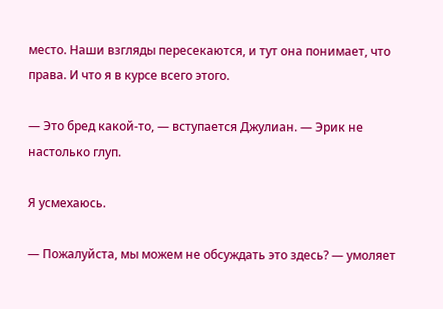место. Наши взгляды пересекаются, и тут она понимает, что права. И что я в курсе всего этого.

— Это бред какой-то, — вступается Джулиан. — Эрик не настолько глуп.

Я усмехаюсь.

— Пожалуйста, мы можем не обсуждать это здесь? — умоляет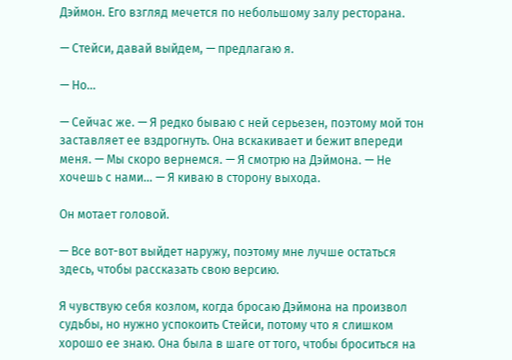Дэймон. Его взгляд мечется по небольшому залу ресторана.

— Стейси, давай выйдем, — предлагаю я.

— Но...

— Сейчас же. — Я редко бываю с ней серьезен, поэтому мой тон заставляет ее вздрогнуть. Она вскакивает и бежит впереди меня. — Мы скоро вернемся. — Я смотрю на Дэймона. — Не хочешь с нами... — Я киваю в сторону выхода.

Он мотает головой.

— Все вот-вот выйдет наружу, поэтому мне лучше остаться здесь, чтобы рассказать свою версию.

Я чувствую себя козлом, когда бросаю Дэймона на произвол судьбы, но нужно успокоить Стейси, потому что я слишком хорошо ее знаю. Она была в шаге от того, чтобы броситься на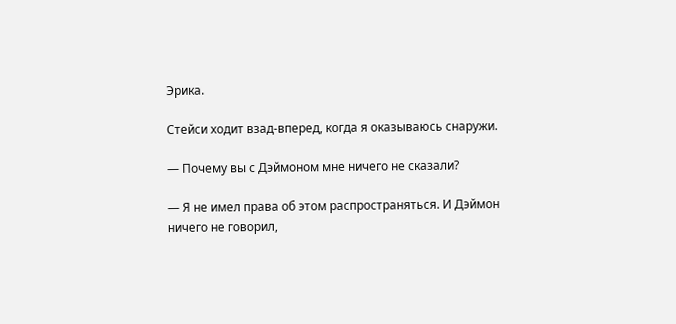Эрика.

Стейси ходит взад-вперед, когда я оказываюсь снаружи.

— Почему вы с Дэймоном мне ничего не сказали?

— Я не имел права об этом распространяться. И Дэймон ничего не говорил,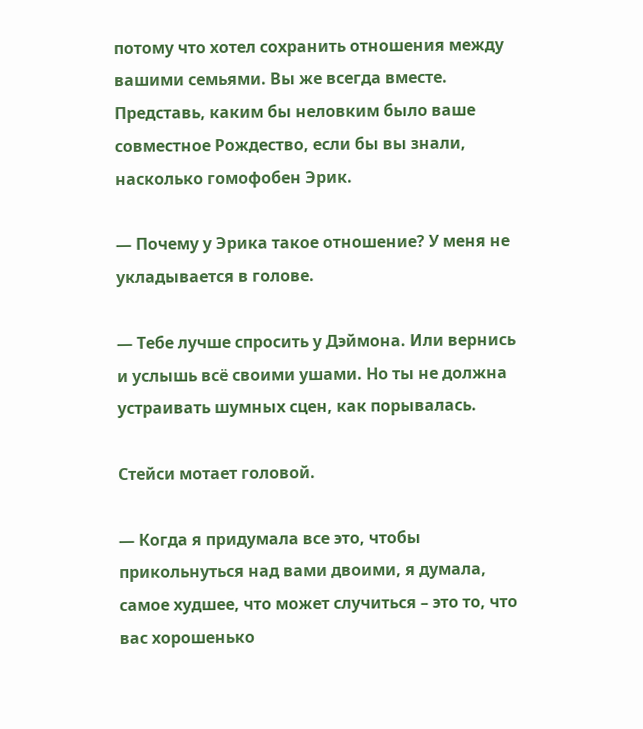потому что хотел сохранить отношения между вашими семьями. Вы же всегда вместе. Представь, каким бы неловким было ваше совместное Рождество, если бы вы знали, насколько гомофобен Эрик.

— Почему у Эрика такое отношение? У меня не укладывается в голове.

— Тебе лучше спросить у Дэймона. Или вернись и услышь всё своими ушами. Но ты не должна устраивать шумных сцен, как порывалась.

Стейси мотает головой.

— Когда я придумала все это, чтобы прикольнуться над вами двоими, я думала, самое худшее, что может случиться – это то, что вас хорошенько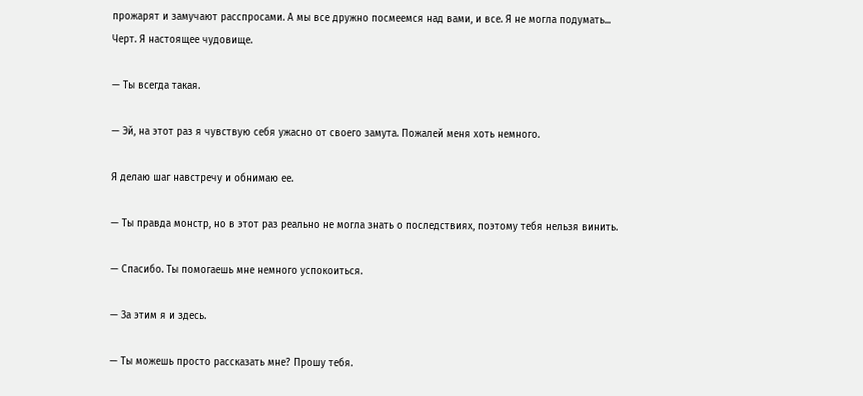прожарят и замучают расспросами. А мы все дружно посмеемся над вами, и все. Я не могла подумать... Черт. Я настоящее чудовище.

— Ты всегда такая.

— Эй, на этот раз я чувствую себя ужасно от своего замута. Пожалей меня хоть немного.

Я делаю шаг навстречу и обнимаю ее.

— Ты правда монстр, но в этот раз реально не могла знать о последствиях, поэтому тебя нельзя винить.

— Спасибо. Ты помогаешь мне немного успокоиться.

— За этим я и здесь.

— Ты можешь просто рассказать мне? Прошу тебя.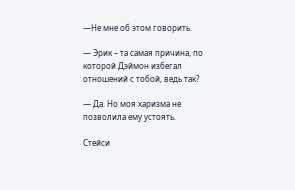—Не мне об этом говорить.

— Эрик – та самая причина, по которой Дэймон избегал отношений с тобой, ведь так?

— Да. Но моя харизма не позволила ему устоять.

Стейси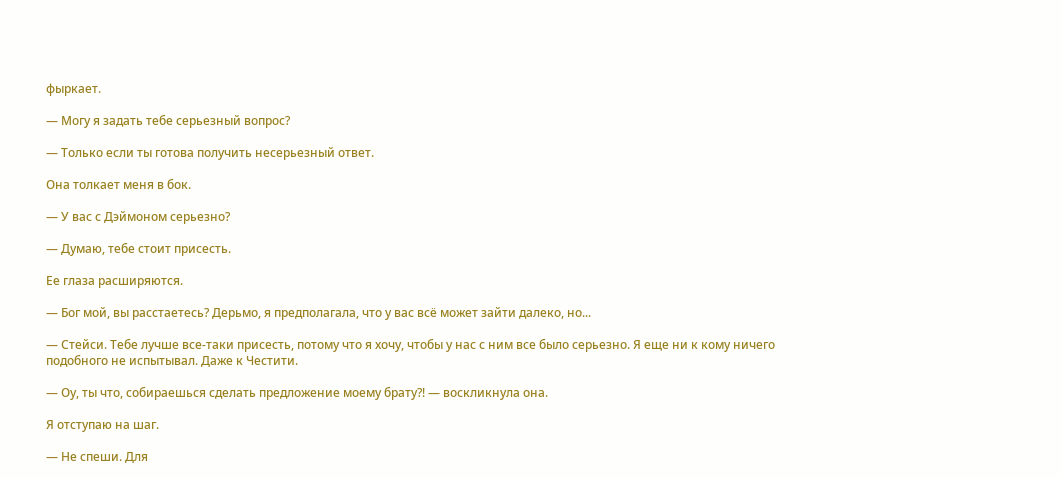фыркает.

— Могу я задать тебе серьезный вопрос?

— Только если ты готова получить несерьезный ответ.

Она толкает меня в бок.

— У вас с Дэймоном серьезно?

— Думаю, тебе стоит присесть.

Ее глаза расширяются.

— Бог мой, вы расстаетесь? Дерьмо, я предполагала, что у вас всё может зайти далеко, но...

— Стейси. Тебе лучше все-таки присесть, потому что я хочу, чтобы у нас с ним все было серьезно. Я еще ни к кому ничего подобного не испытывал. Даже к Честити.

— Оу, ты что, собираешься сделать предложение моему брату?! — воскликнула она.

Я отступаю на шаг.

— Не спеши. Для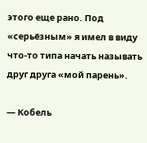этого еще рано. Под «серьёзным» я имел в виду что-то типа начать называть друг друга «мой парень».

— Кобель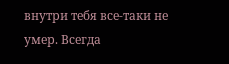внутри тебя все-таки не умер. Всегда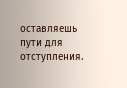оставляешь пути для отступления.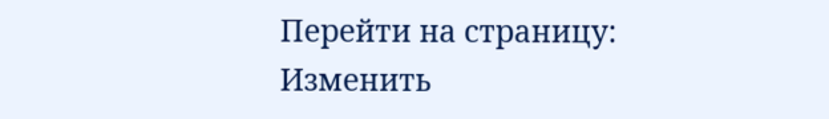Перейти на страницу:
Изменить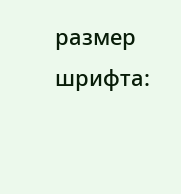размер шрифта: